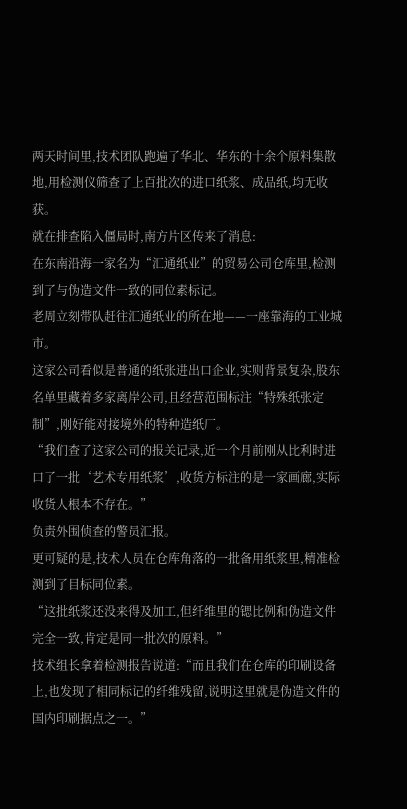两天时间里,技术团队跑遍了华北、华东的十余个原料集散地,用检测仪筛查了上百批次的进口纸浆、成品纸,均无收获。
就在排查陷入僵局时,南方片区传来了消息:
在东南沿海一家名为“汇通纸业”的贸易公司仓库里,检测到了与伪造文件一致的同位素标记。
老周立刻带队赶往汇通纸业的所在地——一座靠海的工业城市。
这家公司看似是普通的纸张进出口企业,实则背景复杂,股东名单里藏着多家离岸公司,且经营范围标注“特殊纸张定制”,刚好能对接境外的特种造纸厂。
“我们查了这家公司的报关记录,近一个月前刚从比利时进口了一批‘艺术专用纸浆’,收货方标注的是一家画廊,实际收货人根本不存在。”
负责外围侦查的警员汇报。
更可疑的是,技术人员在仓库角落的一批备用纸浆里,精准检测到了目标同位素。
“这批纸浆还没来得及加工,但纤维里的锶比例和伪造文件完全一致,肯定是同一批次的原料。”
技术组长拿着检测报告说道:“而且我们在仓库的印刷设备上,也发现了相同标记的纤维残留,说明这里就是伪造文件的国内印刷据点之一。”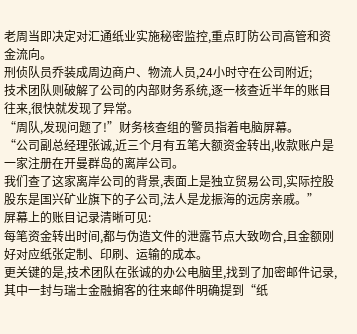老周当即决定对汇通纸业实施秘密监控,重点盯防公司高管和资金流向。
刑侦队员乔装成周边商户、物流人员,24小时守在公司附近;
技术团队则破解了公司的内部财务系统,逐一核查近半年的账目往来,很快就发现了异常。
“周队,发现问题了!”财务核查组的警员指着电脑屏幕。
“公司副总经理张诚,近三个月有五笔大额资金转出,收款账户是一家注册在开曼群岛的离岸公司。
我们查了这家离岸公司的背景,表面上是独立贸易公司,实际控股股东是国兴矿业旗下的子公司,法人是龙振海的远房亲戚。”
屏幕上的账目记录清晰可见:
每笔资金转出时间,都与伪造文件的泄露节点大致吻合,且金额刚好对应纸张定制、印刷、运输的成本。
更关键的是,技术团队在张诚的办公电脑里,找到了加密邮件记录,其中一封与瑞士金融掮客的往来邮件明确提到“纸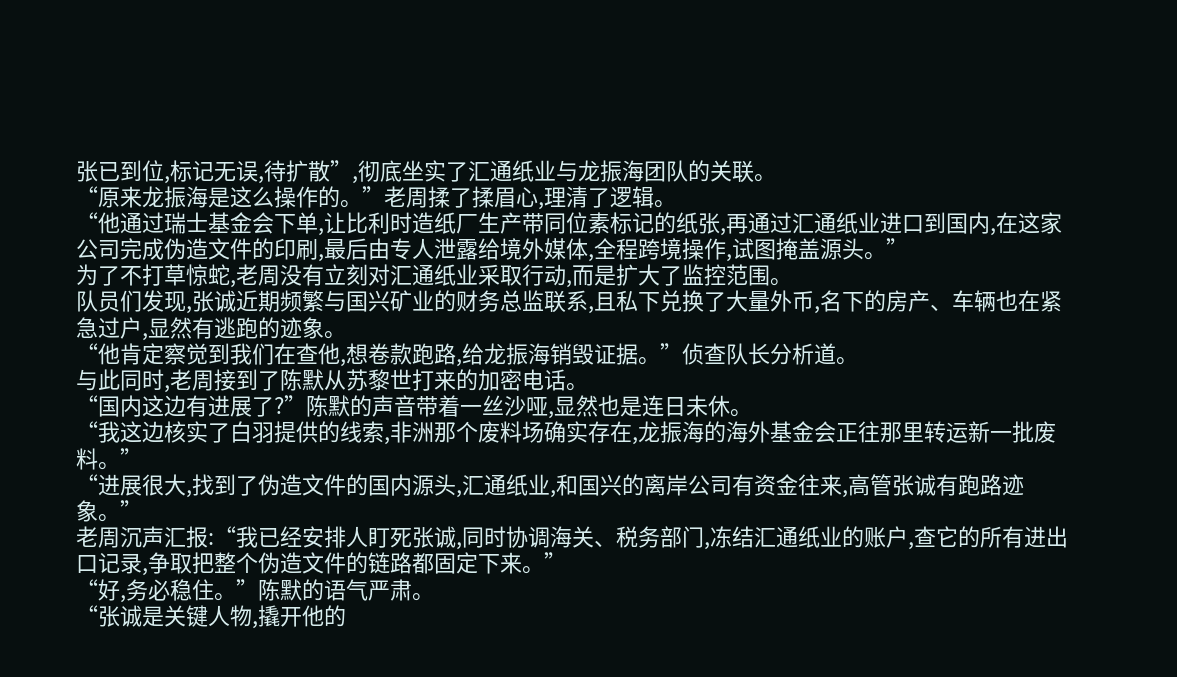张已到位,标记无误,待扩散”,彻底坐实了汇通纸业与龙振海团队的关联。
“原来龙振海是这么操作的。”老周揉了揉眉心,理清了逻辑。
“他通过瑞士基金会下单,让比利时造纸厂生产带同位素标记的纸张,再通过汇通纸业进口到国内,在这家公司完成伪造文件的印刷,最后由专人泄露给境外媒体,全程跨境操作,试图掩盖源头。”
为了不打草惊蛇,老周没有立刻对汇通纸业采取行动,而是扩大了监控范围。
队员们发现,张诚近期频繁与国兴矿业的财务总监联系,且私下兑换了大量外币,名下的房产、车辆也在紧急过户,显然有逃跑的迹象。
“他肯定察觉到我们在查他,想卷款跑路,给龙振海销毁证据。”侦查队长分析道。
与此同时,老周接到了陈默从苏黎世打来的加密电话。
“国内这边有进展了?”陈默的声音带着一丝沙哑,显然也是连日未休。
“我这边核实了白羽提供的线索,非洲那个废料场确实存在,龙振海的海外基金会正往那里转运新一批废料。”
“进展很大,找到了伪造文件的国内源头,汇通纸业,和国兴的离岸公司有资金往来,高管张诚有跑路迹象。”
老周沉声汇报:“我已经安排人盯死张诚,同时协调海关、税务部门,冻结汇通纸业的账户,查它的所有进出口记录,争取把整个伪造文件的链路都固定下来。”
“好,务必稳住。”陈默的语气严肃。
“张诚是关键人物,撬开他的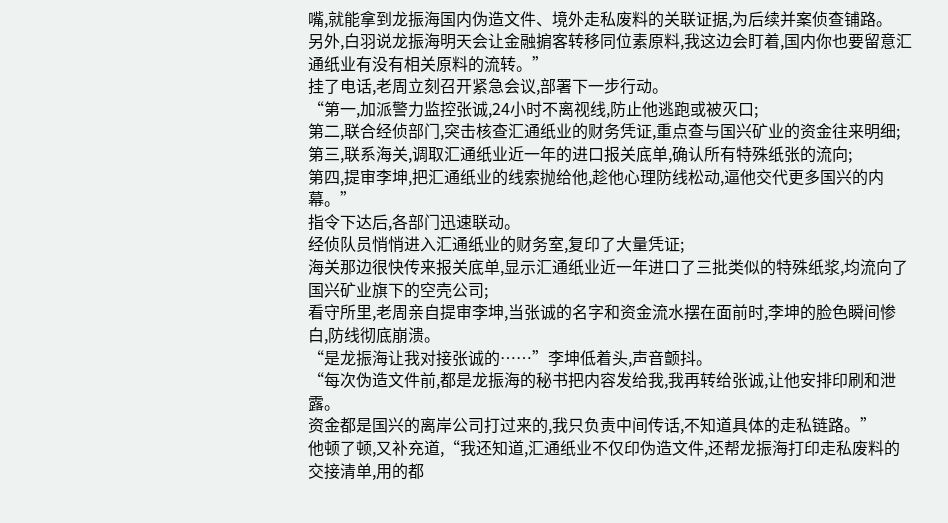嘴,就能拿到龙振海国内伪造文件、境外走私废料的关联证据,为后续并案侦查铺路。
另外,白羽说龙振海明天会让金融掮客转移同位素原料,我这边会盯着,国内你也要留意汇通纸业有没有相关原料的流转。”
挂了电话,老周立刻召开紧急会议,部署下一步行动。
“第一,加派警力监控张诚,24小时不离视线,防止他逃跑或被灭口;
第二,联合经侦部门,突击核查汇通纸业的财务凭证,重点查与国兴矿业的资金往来明细;
第三,联系海关,调取汇通纸业近一年的进口报关底单,确认所有特殊纸张的流向;
第四,提审李坤,把汇通纸业的线索抛给他,趁他心理防线松动,逼他交代更多国兴的内幕。”
指令下达后,各部门迅速联动。
经侦队员悄悄进入汇通纸业的财务室,复印了大量凭证;
海关那边很快传来报关底单,显示汇通纸业近一年进口了三批类似的特殊纸浆,均流向了国兴矿业旗下的空壳公司;
看守所里,老周亲自提审李坤,当张诚的名字和资金流水摆在面前时,李坤的脸色瞬间惨白,防线彻底崩溃。
“是龙振海让我对接张诚的……”李坤低着头,声音颤抖。
“每次伪造文件前,都是龙振海的秘书把内容发给我,我再转给张诚,让他安排印刷和泄露。
资金都是国兴的离岸公司打过来的,我只负责中间传话,不知道具体的走私链路。”
他顿了顿,又补充道,“我还知道,汇通纸业不仅印伪造文件,还帮龙振海打印走私废料的交接清单,用的都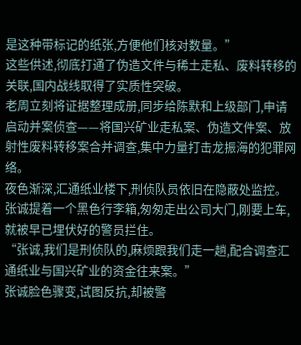是这种带标记的纸张,方便他们核对数量。”
这些供述,彻底打通了伪造文件与稀土走私、废料转移的关联,国内战线取得了实质性突破。
老周立刻将证据整理成册,同步给陈默和上级部门,申请启动并案侦查——将国兴矿业走私案、伪造文件案、放射性废料转移案合并调查,集中力量打击龙振海的犯罪网络。
夜色渐深,汇通纸业楼下,刑侦队员依旧在隐蔽处监控。
张诚提着一个黑色行李箱,匆匆走出公司大门,刚要上车,就被早已埋伏好的警员拦住。
“张诚,我们是刑侦队的,麻烦跟我们走一趟,配合调查汇通纸业与国兴矿业的资金往来案。”
张诚脸色骤变,试图反抗,却被警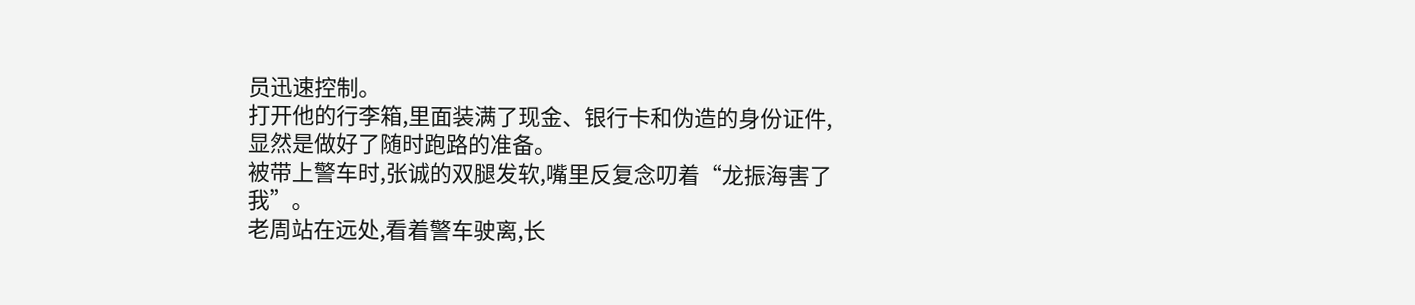员迅速控制。
打开他的行李箱,里面装满了现金、银行卡和伪造的身份证件,显然是做好了随时跑路的准备。
被带上警车时,张诚的双腿发软,嘴里反复念叨着“龙振海害了我”。
老周站在远处,看着警车驶离,长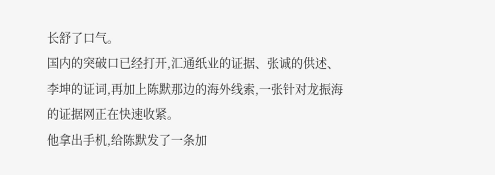长舒了口气。
国内的突破口已经打开,汇通纸业的证据、张诚的供述、李坤的证词,再加上陈默那边的海外线索,一张针对龙振海的证据网正在快速收紧。
他拿出手机,给陈默发了一条加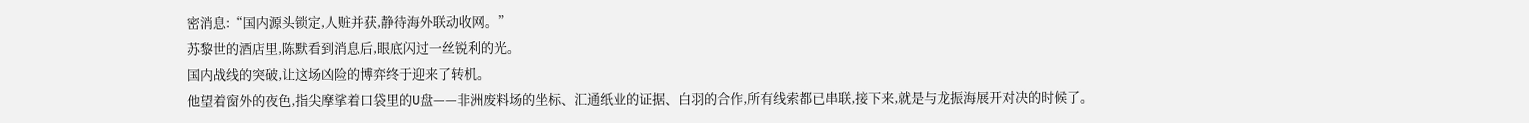密消息:“国内源头锁定,人赃并获,静待海外联动收网。”
苏黎世的酒店里,陈默看到消息后,眼底闪过一丝锐利的光。
国内战线的突破,让这场凶险的博弈终于迎来了转机。
他望着窗外的夜色,指尖摩挲着口袋里的U盘——非洲废料场的坐标、汇通纸业的证据、白羽的合作,所有线索都已串联,接下来,就是与龙振海展开对决的时候了。